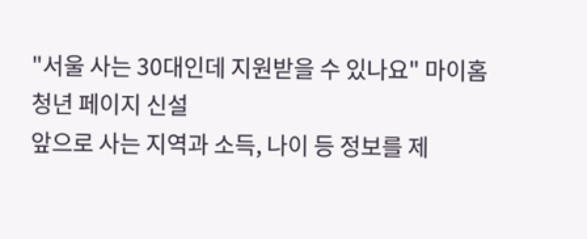"서울 사는 30대인데 지원받을 수 있나요" 마이홈 청년 페이지 신설
앞으로 사는 지역과 소득, 나이 등 정보를 제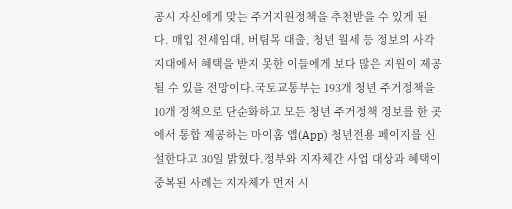공시 자신에게 맞는 주거지원정책을 추천받을 수 있게 된다. 매입 전세임대, 버팀목 대출, 청년 월세 등 정보의 사각지대에서 혜택을 받지 못한 이들에게 보다 많은 지원이 제공될 수 있을 전망이다.국토교통부는 193개 청년 주거정책을 10개 정책으로 단순화하고 모든 청년 주거정책 정보를 한 곳에서 통합 제공하는 마이홈 앱(App) 청년전용 페이지를 신설한다고 30일 밝혔다.정부와 지자체간 사업 대상과 혜택이 중복된 사례는 지자체가 먼저 시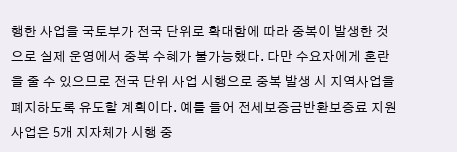행한 사업을 국토부가 전국 단위로 확대함에 따라 중복이 발생한 것으로 실제 운영에서 중복 수혜가 불가능했다. 다만 수요자에게 혼란을 줄 수 있으므로 전국 단위 사업 시행으로 중복 발생 시 지역사업을 폐지하도록 유도할 계획이다. 예를 들어 전세보증금반환보증료 지원사업은 5개 지자체가 시행 중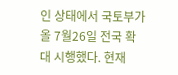인 상태에서 국토부가 올 7월26일 전국 확대 시행했다. 현재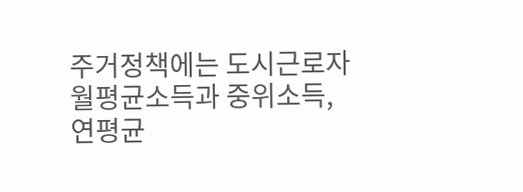주거정책에는 도시근로자 월평균소득과 중위소득, 연평균